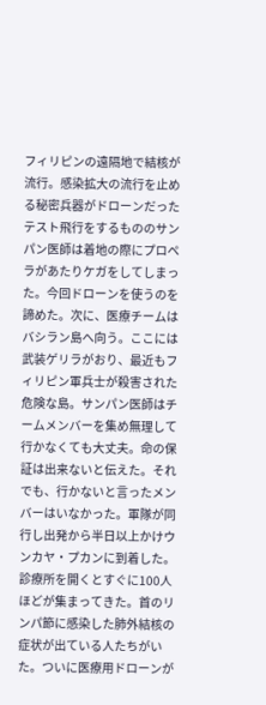フィリピンの遠隔地で結核が流行。感染拡大の流行を止める秘密兵器がドローンだったテスト飛行をするもののサンパン医師は着地の際にプロペラがあたりケガをしてしまった。今回ドローンを使うのを諦めた。次に、医療チームはバシラン島へ向う。ここには武装ゲリラがおり、最近もフィリピン軍兵士が殺害された危険な島。サンパン医師はチームメンバーを集め無理して行かなくても大丈夫。命の保証は出来ないと伝えた。それでも、行かないと言ったメンバーはいなかった。軍隊が同行し出発から半日以上かけウンカヤ・プカンに到着した。診療所を開くとすぐに100人ほどが集まってきた。首のリンパ節に感染した肺外結核の症状が出ている人たちがいた。ついに医療用ドローンが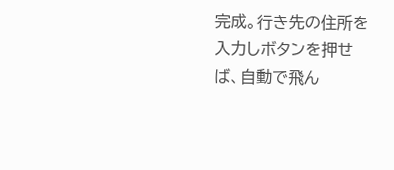完成。行き先の住所を入力しボタンを押せば、自動で飛ん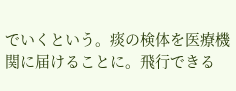でいくという。痰の検体を医療機関に届けることに。飛行できる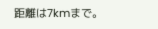距離は7kmまで。